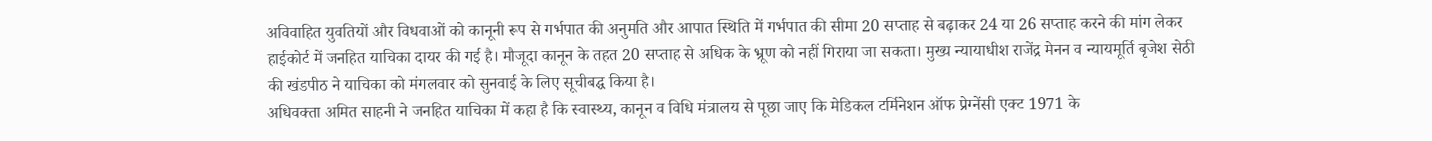अविवाहित युवतियों और विधवाओं को कानूनी रूप से गर्भपात की अनुमति और आपात स्थिति में गर्भपात की सीमा 20 सप्ताह से बढ़ाकर 24 या 26 सप्ताह करने की मांग लेकर हाईकोर्ट में जनहित याचिका दायर की गई है। मौजूदा कानून के तहत 20 सप्ताह से अधिक के भ्रूण को नहीं गिराया जा सकता। मुख्य न्यायाधीश राजेंद्र मेनन व न्यायमूर्ति बृजेश सेठी की खंडपीठ ने याचिका को मंगलवार को सुनवाई के लिए सूचीबद्घ किया है।
अधिवक्ता अमित साहनी ने जनहित याचिका में कहा है कि स्वास्थ्य, कानून व विधि मंत्रालय से पूछा जाए कि मेडिकल टर्मिनेशन ऑफ प्रेग्नेंसी एक्ट 1971 के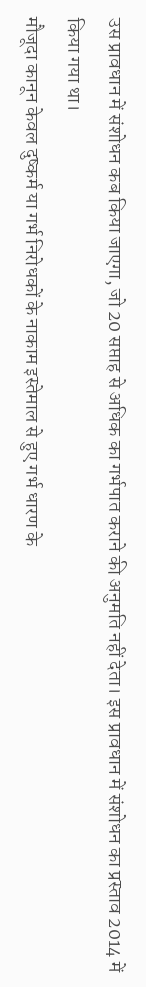उस प्रावधान में संशोधन कब किया जाएगा, जो 20 सप्ताह से अधिक का गर्भपात कराने की अनुमति नहीं देता। इस प्रावधान में संशोधन का प्रस्ताव 2014 में किया गया था।
मौजूदा कानून केवल दुष्कर्म या गर्भ निरोधकों के नाकाम इस्तेमाल से हुए गर्भ धारण के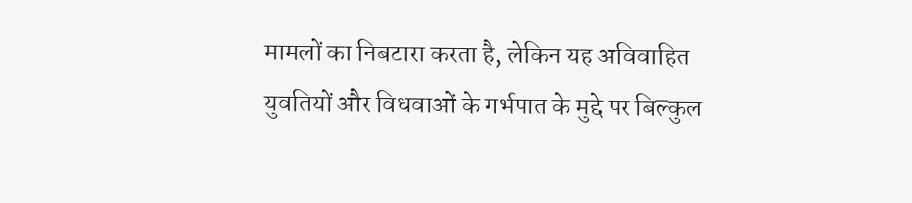मामलों का निबटारा करता है, लेकिन यह अविवाहित युवतियों और विधवाओं के गर्भपात के मुद्दे पर बिल्कुल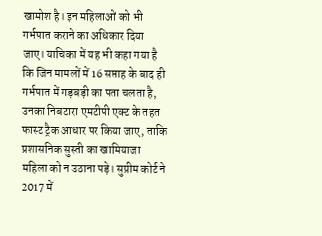खामोश है। इन महिलाओं को भी गर्भपात कराने का अधिकार दिया जाए। याचिका में यह भी कहा गया है कि जिन मामलों में 16 सप्ताह के बाद ही गर्भपात में गड़बड़ी का पता चलता है, उनका निबटारा एमटीपी एक्ट के तहत फास्ट ट्रैक आधार पर किया जाए, ताकि प्रशासनिक सुस्ती का खामियाजा महिला को न उठाना पड़े। सुप्रीम कोर्ट ने 2017 में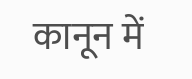कानून में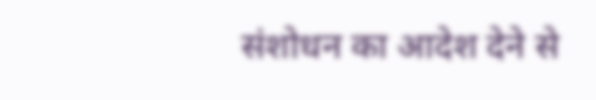संशोधन का आदेश देने से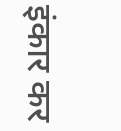इंकार कर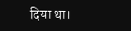दिया था।